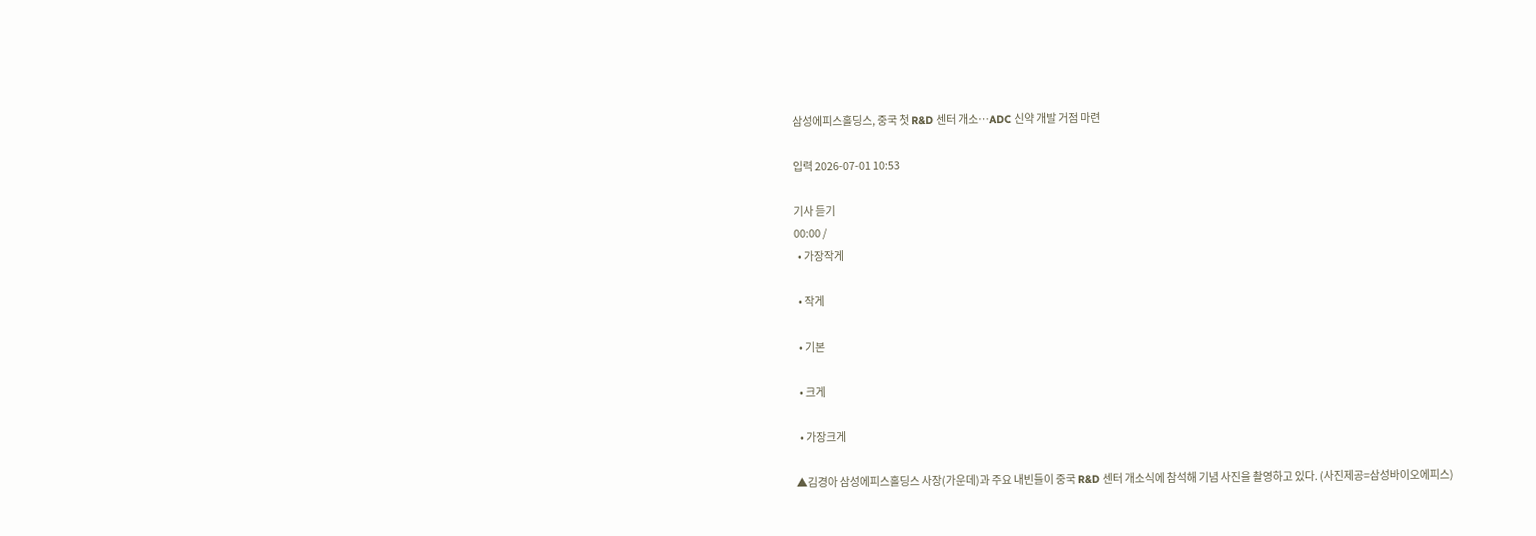삼성에피스홀딩스, 중국 첫 R&D 센터 개소…ADC 신약 개발 거점 마련

입력 2026-07-01 10:53

기사 듣기
00:00 /
  • 가장작게

  • 작게

  • 기본

  • 크게

  • 가장크게

▲김경아 삼성에피스홀딩스 사장(가운데)과 주요 내빈들이 중국 R&D 센터 개소식에 참석해 기념 사진을 촬영하고 있다. (사진제공=삼성바이오에피스)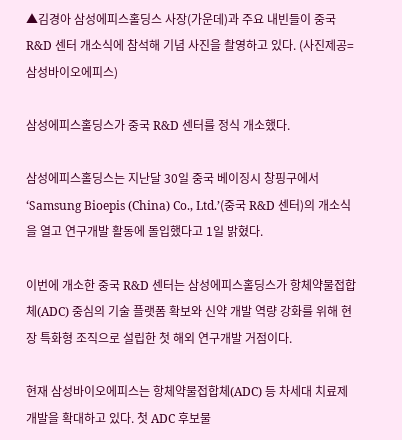▲김경아 삼성에피스홀딩스 사장(가운데)과 주요 내빈들이 중국 R&D 센터 개소식에 참석해 기념 사진을 촬영하고 있다. (사진제공=삼성바이오에피스)

삼성에피스홀딩스가 중국 R&D 센터를 정식 개소했다.

삼성에피스홀딩스는 지난달 30일 중국 베이징시 창핑구에서 ‘Samsung Bioepis (China) Co., Ltd.’(중국 R&D 센터)의 개소식을 열고 연구개발 활동에 돌입했다고 1일 밝혔다.

이번에 개소한 중국 R&D 센터는 삼성에피스홀딩스가 항체약물접합체(ADC) 중심의 기술 플랫폼 확보와 신약 개발 역량 강화를 위해 현장 특화형 조직으로 설립한 첫 해외 연구개발 거점이다.

현재 삼성바이오에피스는 항체약물접합체(ADC) 등 차세대 치료제 개발을 확대하고 있다. 첫 ADC 후보물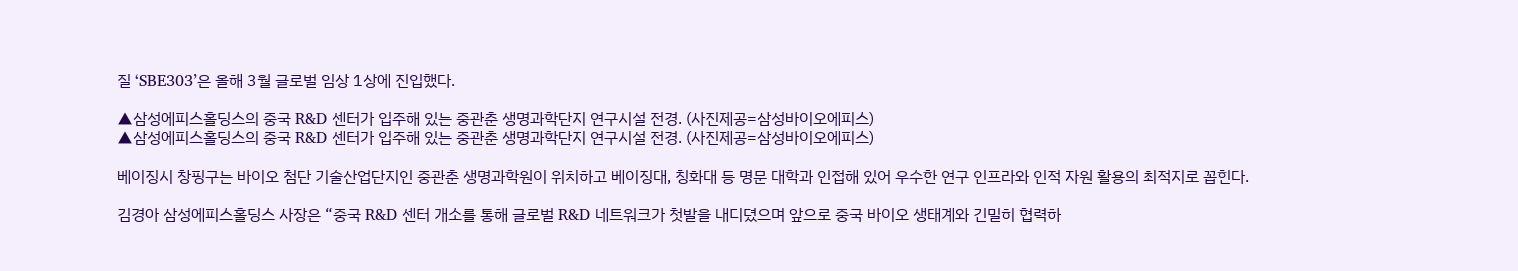질 ‘SBE303’은 올해 3월 글로벌 임상 1상에 진입했다.

▲삼성에피스홀딩스의 중국 R&D 센터가 입주해 있는 중관춘 생명과학단지 연구시설 전경. (사진제공=삼성바이오에피스)
▲삼성에피스홀딩스의 중국 R&D 센터가 입주해 있는 중관춘 생명과학단지 연구시설 전경. (사진제공=삼성바이오에피스)

베이징시 창핑구는 바이오 첨단 기술산업단지인 중관춘 생명과학원이 위치하고 베이징대, 칭화대 등 명문 대학과 인접해 있어 우수한 연구 인프라와 인적 자원 활용의 최적지로 꼽힌다.

김경아 삼성에피스홀딩스 사장은 “중국 R&D 센터 개소를 통해 글로벌 R&D 네트워크가 첫발을 내디뎠으며 앞으로 중국 바이오 생태계와 긴밀히 협력하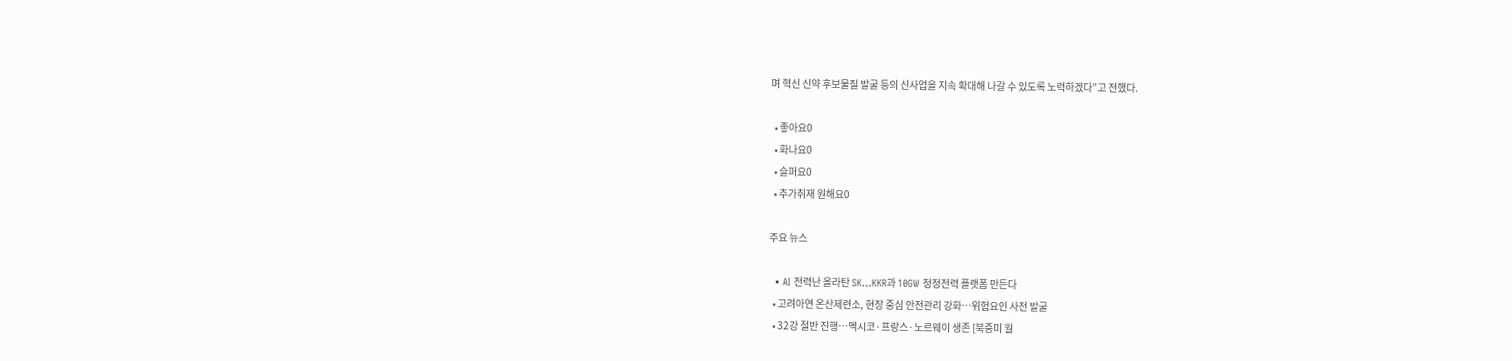며 혁신 신약 후보물질 발굴 등의 신사업을 지속 확대해 나갈 수 있도록 노력하겠다”고 전했다.

  • 좋아요0
  • 화나요0
  • 슬퍼요0
  • 추가취재 원해요0

주요 뉴스

  • AI 전력난 올라탄 SK…KKR과 10GW 청정전력 플랫폼 만든다
  • 고려아연 온산제련소, 현장 중심 안전관리 강화…위험요인 사전 발굴
  • 32강 절반 진행…멕시코·프랑스·노르웨이 생존 [북중미 월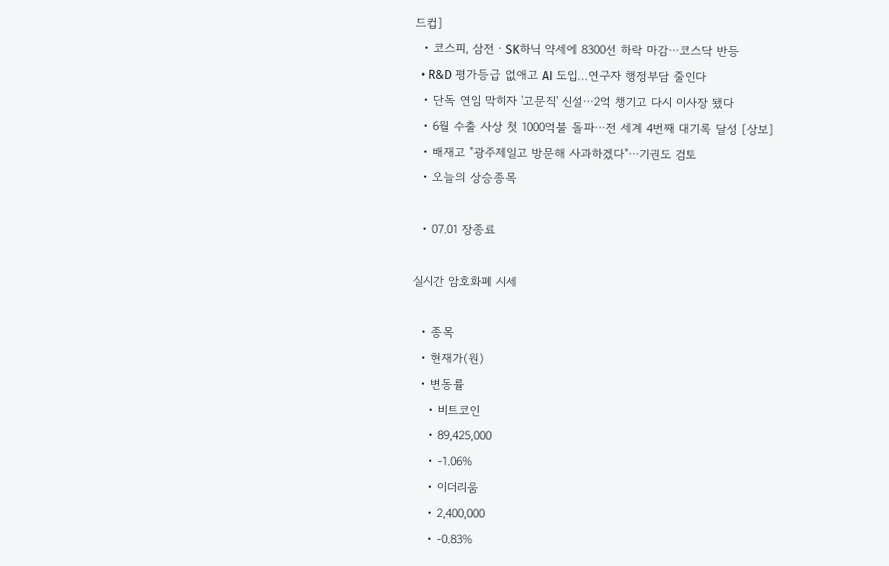드컵]
  • 코스피, 삼전ㆍSK하닉 약세에 8300선 하락 마감⋯코스닥 반등
  • R&D 평가등급 없애고 AI 도입…연구자 행정부담 줄인다
  • 단독 연임 막히자 '고문직' 신설⋯2억 챙기고 다시 이사장 됐다
  • 6월 수출 사상 첫 1000억불 돌파⋯전 세계 4번째 대기록 달성 [상보]
  • 배재고 "광주제일고 방문해 사과하겠다"⋯기권도 검토
  • 오늘의 상승종목

  • 07.01 장종료

실시간 암호화폐 시세

  • 종목
  • 현재가(원)
  • 변동률
    • 비트코인
    • 89,425,000
    • -1.06%
    • 이더리움
    • 2,400,000
    • -0.83%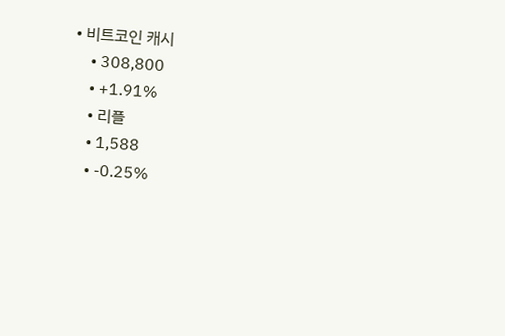• 비트코인 캐시
    • 308,800
    • +1.91%
    • 리플
    • 1,588
    • -0.25%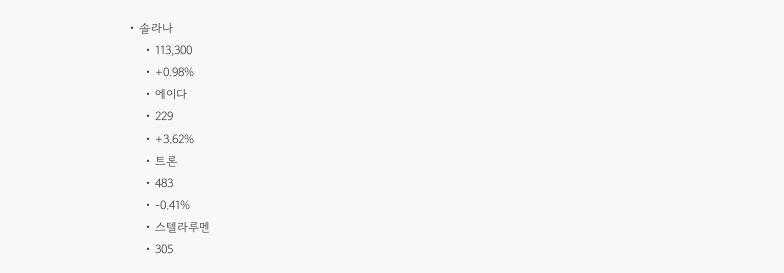• 솔라나
    • 113,300
    • +0.98%
    • 에이다
    • 229
    • +3.62%
    • 트론
    • 483
    • -0.41%
    • 스텔라루멘
    • 305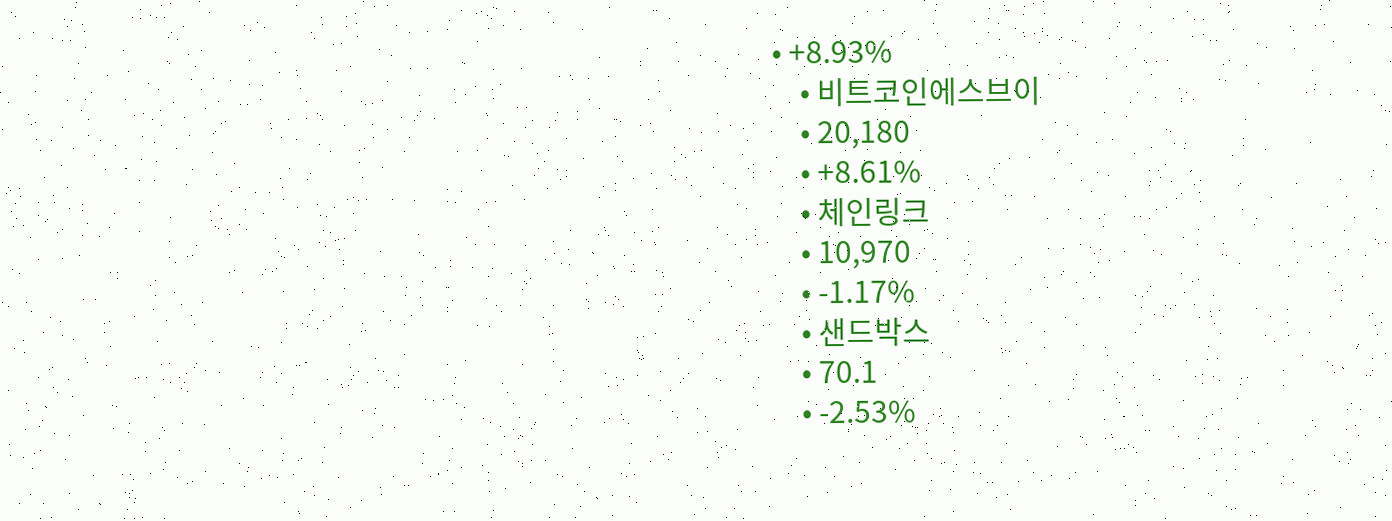• +8.93%
    • 비트코인에스브이
    • 20,180
    • +8.61%
    • 체인링크
    • 10,970
    • -1.17%
    • 샌드박스
    • 70.1
    • -2.53%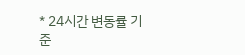* 24시간 변동률 기준